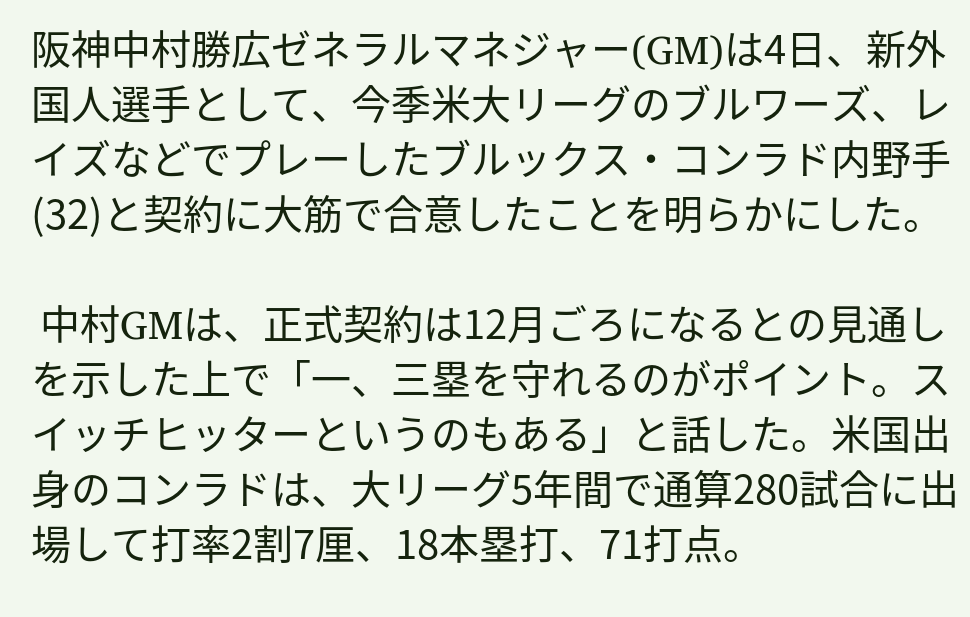阪神中村勝広ゼネラルマネジャー(GM)は4日、新外国人選手として、今季米大リーグのブルワーズ、レイズなどでプレーしたブルックス・コンラド内野手(32)と契約に大筋で合意したことを明らかにした。

 中村GMは、正式契約は12月ごろになるとの見通しを示した上で「一、三塁を守れるのがポイント。スイッチヒッターというのもある」と話した。米国出身のコンラドは、大リーグ5年間で通算280試合に出場して打率2割7厘、18本塁打、71打点。